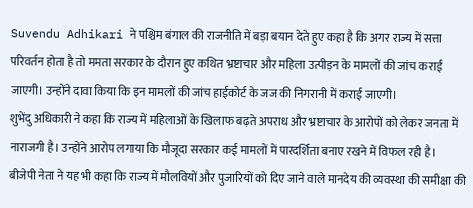Suvendu Adhikari ने पश्चिम बंगाल की राजनीति में बड़ा बयान देते हुए कहा है कि अगर राज्य में सत्ता परिवर्तन होता है तो ममता सरकार के दौरान हुए कथित भ्रष्टाचार और महिला उत्पीड़न के मामलों की जांच कराई जाएगी। उन्होंने दावा किया कि इन मामलों की जांच हाईकोर्ट के जज की निगरानी में कराई जाएगी।
शुभेंदु अधिकारी ने कहा कि राज्य में महिलाओं के खिलाफ बढ़ते अपराध और भ्रष्टाचार के आरोपों को लेकर जनता में नाराजगी है। उन्होंने आरोप लगाया कि मौजूदा सरकार कई मामलों में पारदर्शिता बनाए रखने में विफल रही है।
बीजेपी नेता ने यह भी कहा कि राज्य में मौलवियों और पुजारियों को दिए जाने वाले मानदेय की व्यवस्था की समीक्षा की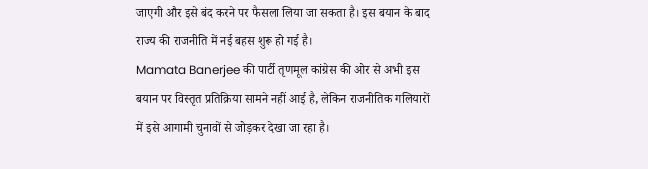जाएगी और इसे बंद करने पर फैसला लिया जा सकता है। इस बयान के बाद राज्य की राजनीति में नई बहस शुरू हो गई है।
Mamata Banerjee की पार्टी तृणमूल कांग्रेस की ओर से अभी इस बयान पर विस्तृत प्रतिक्रिया सामने नहीं आई है, लेकिन राजनीतिक गलियारों में इसे आगामी चुनावों से जोड़कर देखा जा रहा है।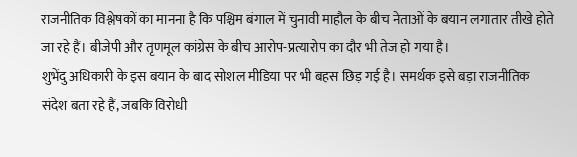राजनीतिक विश्लेषकों का मानना है कि पश्चिम बंगाल में चुनावी माहौल के बीच नेताओं के बयान लगातार तीखे होते जा रहे हैं। बीजेपी और तृणमूल कांग्रेस के बीच आरोप-प्रत्यारोप का दौर भी तेज हो गया है।
शुभेंदु अधिकारी के इस बयान के बाद सोशल मीडिया पर भी बहस छिड़ गई है। समर्थक इसे बड़ा राजनीतिक संदेश बता रहे हैं, जबकि विरोधी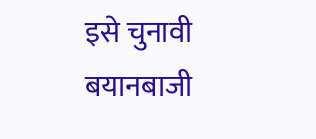इसे चुनावी बयानबाजी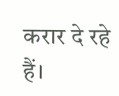करार दे रहे हैं।